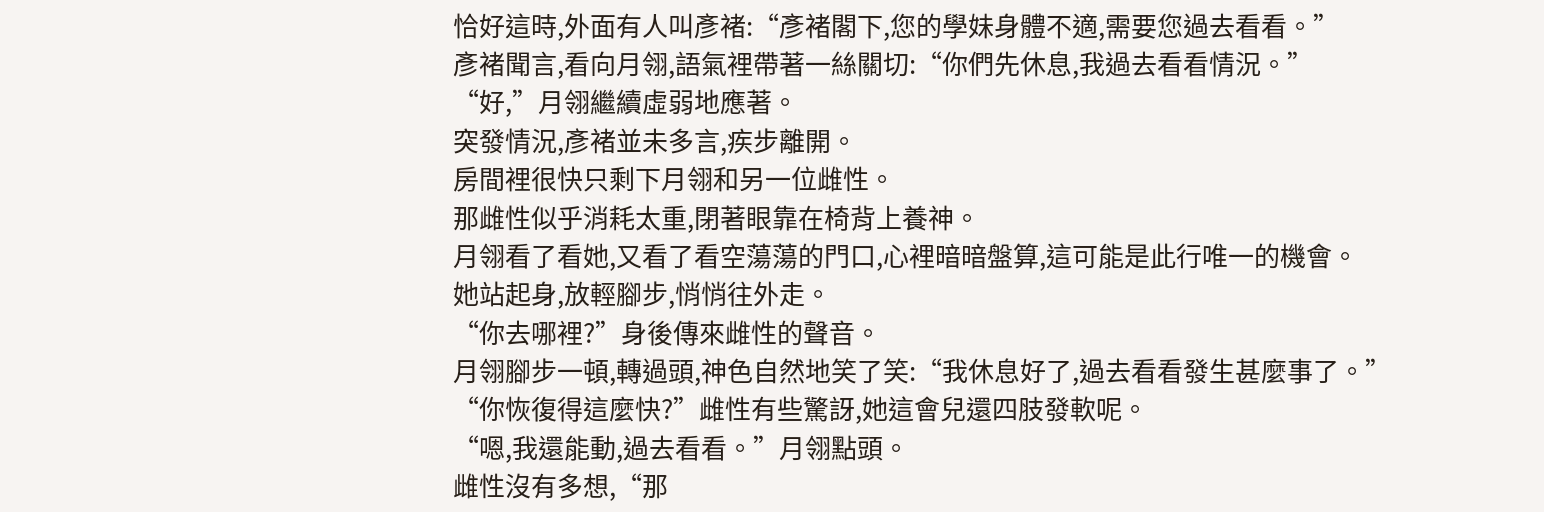恰好這時,外面有人叫彥褚:“彥褚閣下,您的學妹身體不適,需要您過去看看。”
彥褚聞言,看向月翎,語氣裡帶著一絲關切:“你們先休息,我過去看看情況。”
“好,”月翎繼續虛弱地應著。
突發情況,彥褚並未多言,疾步離開。
房間裡很快只剩下月翎和另一位雌性。
那雌性似乎消耗太重,閉著眼靠在椅背上養神。
月翎看了看她,又看了看空蕩蕩的門口,心裡暗暗盤算,這可能是此行唯一的機會。
她站起身,放輕腳步,悄悄往外走。
“你去哪裡?”身後傳來雌性的聲音。
月翎腳步一頓,轉過頭,神色自然地笑了笑:“我休息好了,過去看看發生甚麼事了。”
“你恢復得這麼快?”雌性有些驚訝,她這會兒還四肢發軟呢。
“嗯,我還能動,過去看看。”月翎點頭。
雌性沒有多想,“那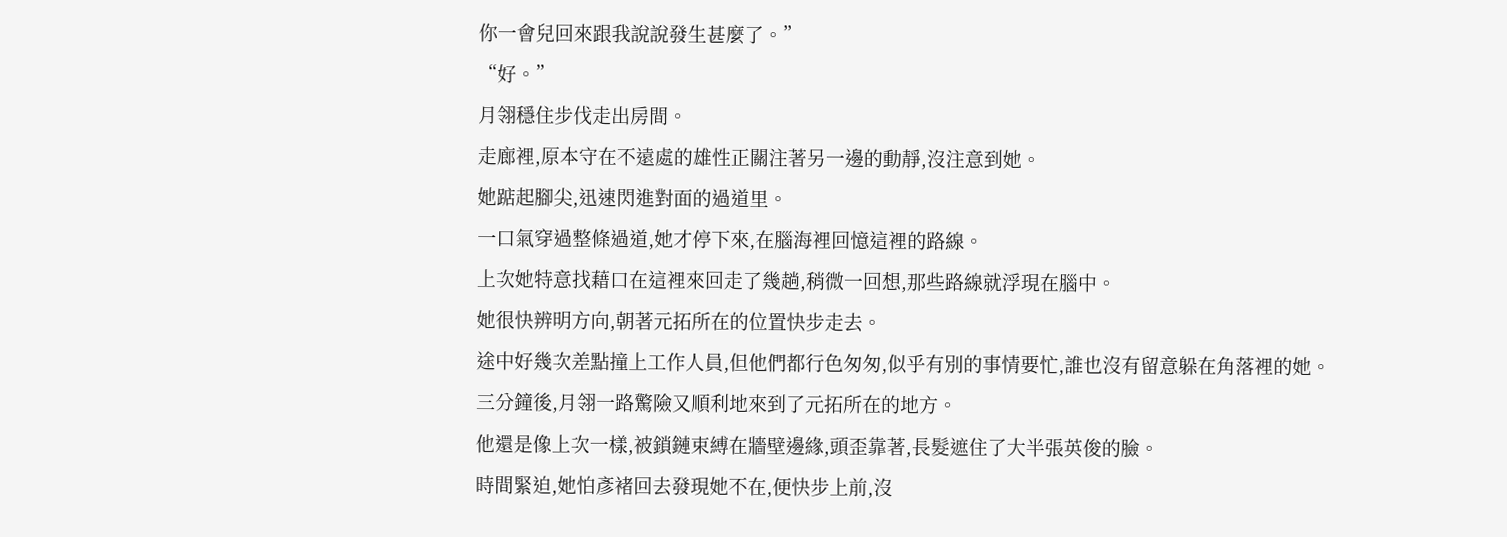你一會兒回來跟我說說發生甚麼了。”
“好。”
月翎穩住步伐走出房間。
走廊裡,原本守在不遠處的雄性正關注著另一邊的動靜,沒注意到她。
她踮起腳尖,迅速閃進對面的過道里。
一口氣穿過整條過道,她才停下來,在腦海裡回憶這裡的路線。
上次她特意找藉口在這裡來回走了幾趟,稍微一回想,那些路線就浮現在腦中。
她很快辨明方向,朝著元拓所在的位置快步走去。
途中好幾次差點撞上工作人員,但他們都行色匆匆,似乎有別的事情要忙,誰也沒有留意躲在角落裡的她。
三分鐘後,月翎一路驚險又順利地來到了元拓所在的地方。
他還是像上次一樣,被鎖鏈束縛在牆壁邊緣,頭歪靠著,長髮遮住了大半張英俊的臉。
時間緊迫,她怕彥褚回去發現她不在,便快步上前,沒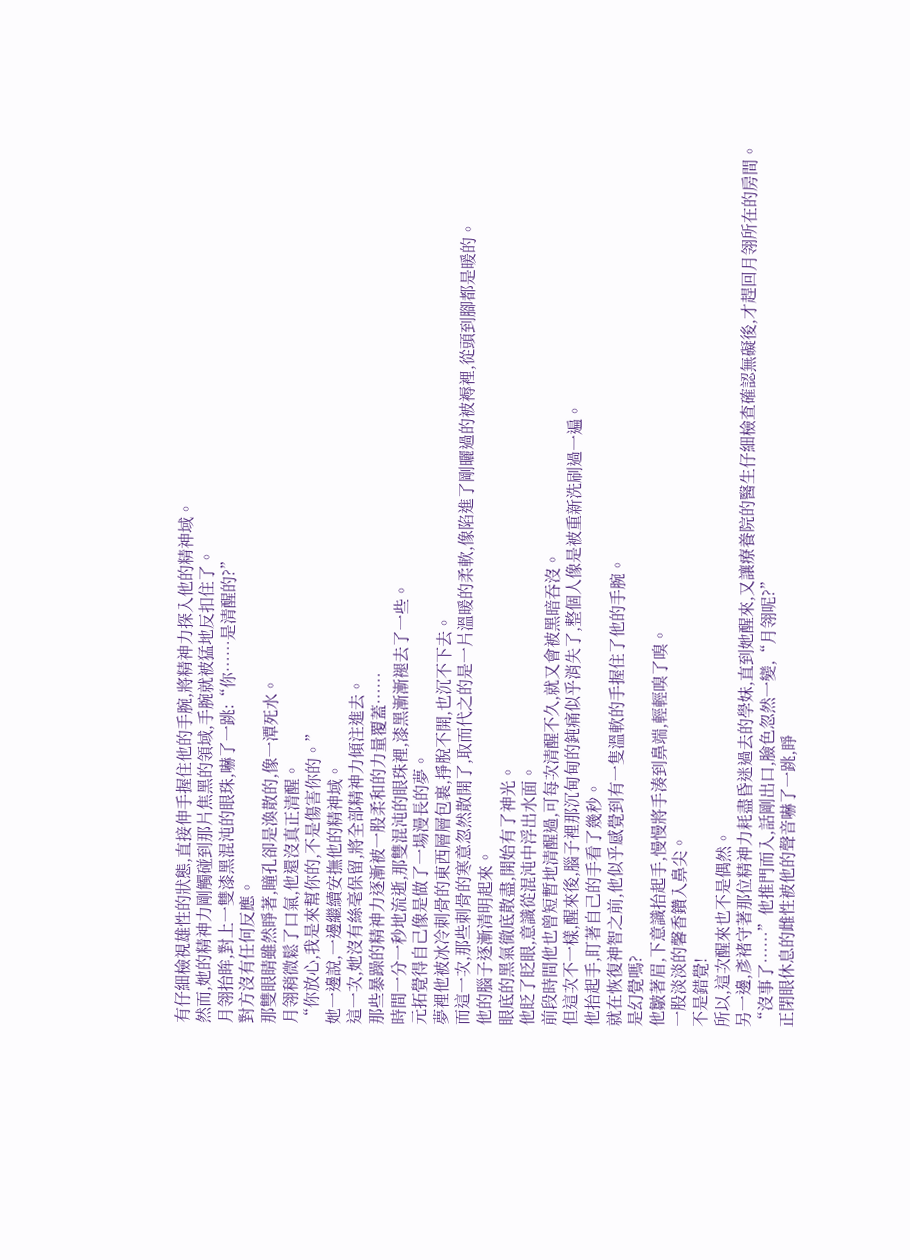有仔細檢視雄性的狀態,直接伸手握住他的手腕,將精神力探入他的精神域。
然而,她的精神力剛觸碰到那片焦黑的領域,手腕就被猛地反扣住了。
月翎抬眸,對上一雙漆黑混沌的眼珠,嚇了一跳:“你……是清醒的?”
對方沒有任何反應。
那雙眼睛雖然睜著,瞳孔卻是渙散的,像一潭死水。
月翎稍微鬆了口氣,他還沒真正清醒。
“你放心,我是來幫你的,不是傷害你的。”
她一邊說,一邊繼續安撫他的精神域。
這一次,她沒有絲毫保留,將全部精神力傾注進去。
那些暴躁的精神力逐漸被一股柔和的力量覆蓋……
時間一分一秒地流逝,那雙混沌的眼珠裡,漆黑漸漸褪去了一些。
元拓覺得自己像是做了一場漫長的夢。
夢裡他被冰冷刺骨的東西層層包裹,掙脫不開,也沉不下去。
而這一次,那些刺骨的寒意忽然散開了,取而代之的是一片溫暖的柔軟,像陷進了剛曬過的被褥裡,從頭到腳都是暖的。
他的腦子逐漸清明起來。
眼底的黑氣徹底散盡,開始有了神光。
他眨了眨眼,意識從混沌中浮出水面。
前段時間他也曾短暫地清醒過,可每次清醒不久,就又會被黑暗吞沒。
但這次不一樣,醒來後,腦子裡那沉甸甸的鈍痛似乎消失了,整個人像是被重新洗刷過一遍。
他抬起手,盯著自己的手看了幾秒。
就在恢復神智之前,他似乎感覺到有一隻溫軟的手握住了他的手腕。
是幻覺嗎?
他皺著眉,下意識抬起手,慢慢將手湊到鼻端,輕輕嗅了嗅。
一股淡淡的馨香鑽入鼻尖。
不是錯覺!
所以,這次醒來也不是偶然。
另一邊,彥褚守著那位精神力耗盡昏迷過去的學妹,直到她醒來,又讓療養院的醫生仔細檢查確認無礙後,才趕回月翎所在的房間。
“沒事了……”他推門而入,話剛出口,臉色忽然一變,“月翎呢?”
正閉眼休息的雌性被他的聲音嚇了一跳,睜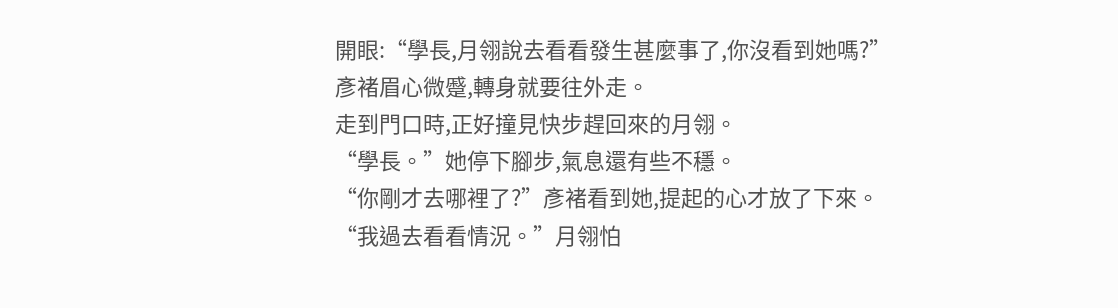開眼:“學長,月翎說去看看發生甚麼事了,你沒看到她嗎?”
彥褚眉心微蹙,轉身就要往外走。
走到門口時,正好撞見快步趕回來的月翎。
“學長。”她停下腳步,氣息還有些不穩。
“你剛才去哪裡了?”彥褚看到她,提起的心才放了下來。
“我過去看看情況。”月翎怕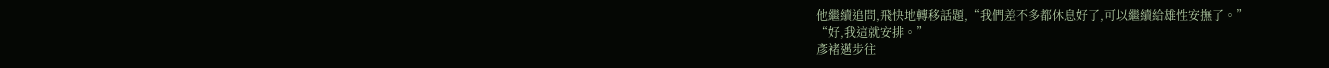他繼續追問,飛快地轉移話題,“我們差不多都休息好了,可以繼續給雄性安撫了。”
“好,我這就安排。”
彥褚邁步往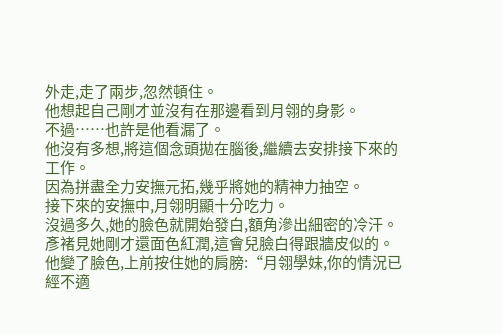外走,走了兩步,忽然頓住。
他想起自己剛才並沒有在那邊看到月翎的身影。
不過……也許是他看漏了。
他沒有多想,將這個念頭拋在腦後,繼續去安排接下來的工作。
因為拼盡全力安撫元拓,幾乎將她的精神力抽空。
接下來的安撫中,月翎明顯十分吃力。
沒過多久,她的臉色就開始發白,額角滲出細密的冷汗。
彥褚見她剛才還面色紅潤,這會兒臉白得跟牆皮似的。
他變了臉色,上前按住她的肩膀:“月翎學妹,你的情況已經不適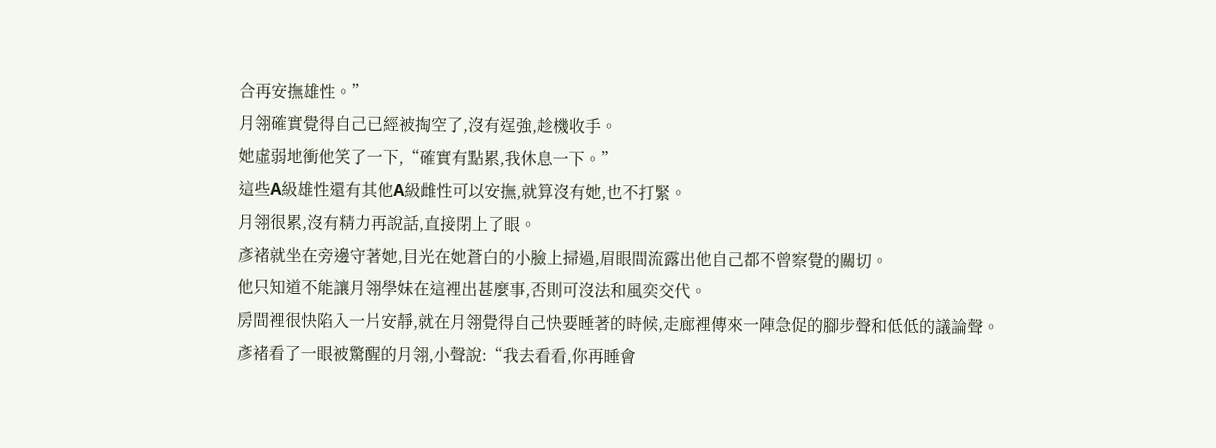合再安撫雄性。”
月翎確實覺得自己已經被掏空了,沒有逞強,趁機收手。
她虛弱地衝他笑了一下,“確實有點累,我休息一下。”
這些A級雄性還有其他A級雌性可以安撫,就算沒有她,也不打緊。
月翎很累,沒有精力再說話,直接閉上了眼。
彥褚就坐在旁邊守著她,目光在她蒼白的小臉上掃過,眉眼間流露出他自己都不曾察覺的關切。
他只知道不能讓月翎學妹在這裡出甚麼事,否則可沒法和風奕交代。
房間裡很快陷入一片安靜,就在月翎覺得自己快要睡著的時候,走廊裡傳來一陣急促的腳步聲和低低的議論聲。
彥褚看了一眼被驚醒的月翎,小聲說:“我去看看,你再睡會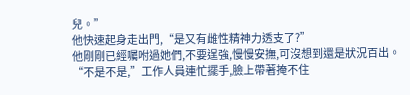兒。”
他快速起身走出門,“是又有雌性精神力透支了?”
他剛剛已經囑咐過她們,不要逞強,慢慢安撫,可沒想到還是狀況百出。
“不是不是,”工作人員連忙擺手,臉上帶著掩不住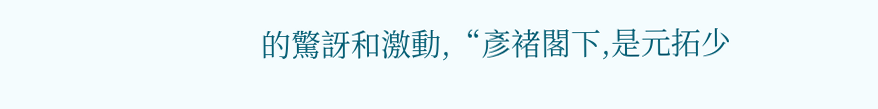的驚訝和激動,“彥褚閣下,是元拓少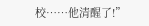校……他清醒了!”